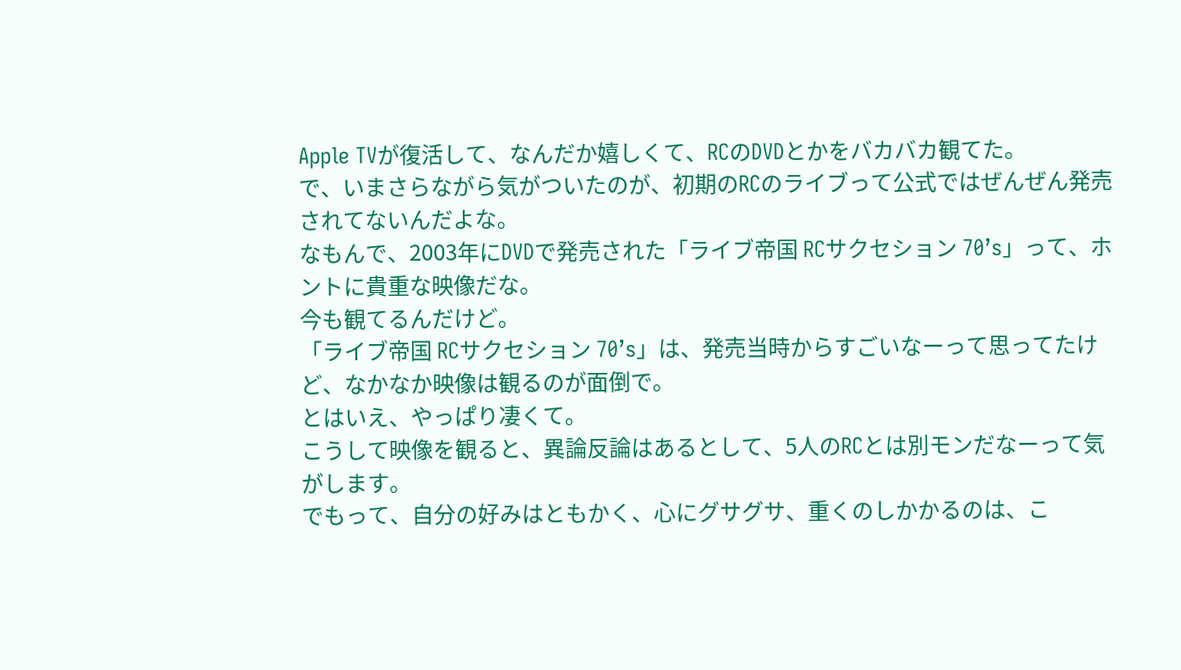Apple TVが復活して、なんだか嬉しくて、RCのDVDとかをバカバカ観てた。
で、いまさらながら気がついたのが、初期のRCのライブって公式ではぜんぜん発売されてないんだよな。
なもんで、2003年にDVDで発売された「ライブ帝国 RCサクセション 70’s」って、ホントに貴重な映像だな。
今も観てるんだけど。
「ライブ帝国 RCサクセション 70’s」は、発売当時からすごいなーって思ってたけど、なかなか映像は観るのが面倒で。
とはいえ、やっぱり凄くて。
こうして映像を観ると、異論反論はあるとして、5人のRCとは別モンだなーって気がします。
でもって、自分の好みはともかく、心にグサグサ、重くのしかかるのは、こ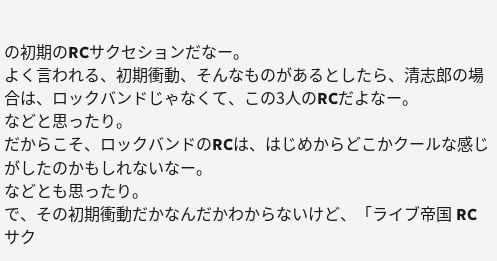の初期のRCサクセションだなー。
よく言われる、初期衝動、そんなものがあるとしたら、清志郎の場合は、ロックバンドじゃなくて、この3人のRCだよなー。
などと思ったり。
だからこそ、ロックバンドのRCは、はじめからどこかクールな感じがしたのかもしれないなー。
などとも思ったり。
で、その初期衝動だかなんだかわからないけど、「ライブ帝国 RCサク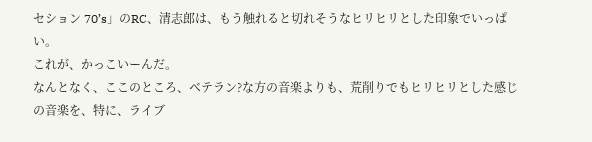セション 70’s」のRC、清志郎は、もう触れると切れそうなヒリヒリとした印象でいっぱい。
これが、かっこいーんだ。
なんとなく、ここのところ、ベテラン?な方の音楽よりも、荒削りでもヒリヒリとした感じの音楽を、特に、ライブ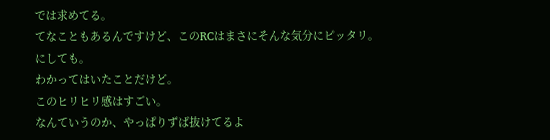では求めてる。
てなこともあるんですけど、このRCはまさにそんな気分にピッタリ。
にしても。
わかってはいたことだけど。
このヒリヒリ感はすごい。
なんていうのか、やっぱりずば抜けてるよ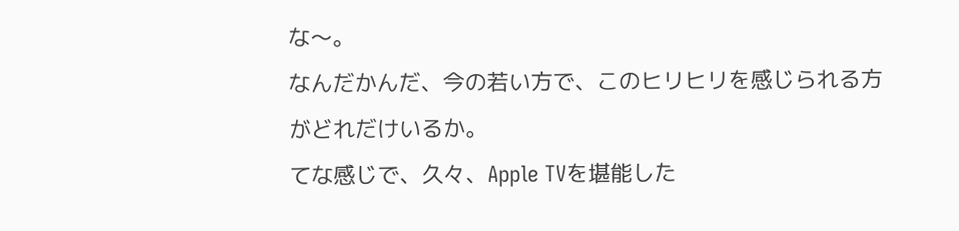な〜。
なんだかんだ、今の若い方で、このヒリヒリを感じられる方がどれだけいるか。
てな感じで、久々、Apple TVを堪能した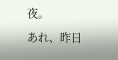夜。
あれ、昨日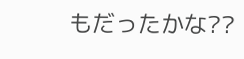もだったかな??